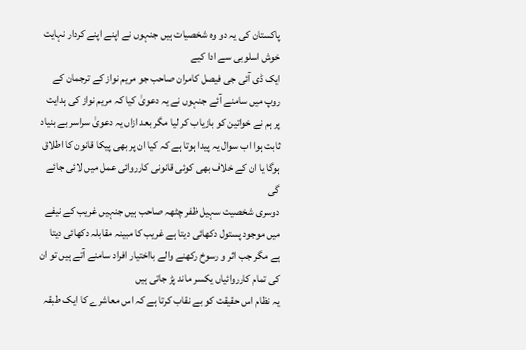پاکستان کی یہ دو وہ شخصیات ہیں جنہوں نے اپنے اپنے کردار نہایت خوش اسلوبی سے ادا کیے
ایک ڈی آئی جی فیصل کامران صاحب جو مریم نواز کے ترجمان کے روپ میں سامنے آئے جنہوں نے یہ دعویٰ کیا کہ مریم نواز کی ہدایت پر ہم نے خواتین کو بازیاب کر لیا مگر بعد ازاں یہ دعویٰ سراسر بے بنیاد ثابت ہوا اب سوال یہ پیدا ہوتا ہے کہ کیا ان پر بھی پیکا قانون کا اطلاق ہوگا یا ان کے خلاف بھی کوئی قانونی کارروائی عمل میں لائی جائے گی
دوسری شخصیت سہیل ظفر چٹھہ صاحب ہیں جنہیں غریب کے نیفے میں موجود پستول دکھائی دیتا ہے غریب کا مبینہ مقابلہ دکھائی دیتا ہے مگر جب اثر و رسوخ رکھنے والے بااختیار افراد سامنے آتے ہیں تو ان کی تمام کارروائیاں یکسر ماند پڑ جاتی ہیں
یہ نظام اس حقیقت کو بے نقاب کرتا ہے کہ اس معاشرے کا ایک طبقہ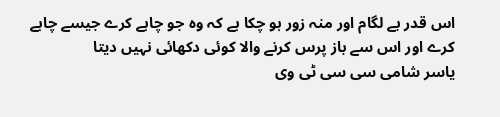اس قدر بے لگام اور منہ زور ہو چکا ہے کہ وہ جو چاہے کرے جیسے چاہے کرے اور اس سے باز پرس کرنے والا کوئی دکھائی نہیں دیتا
یاسر شامی سی سی ٹی وی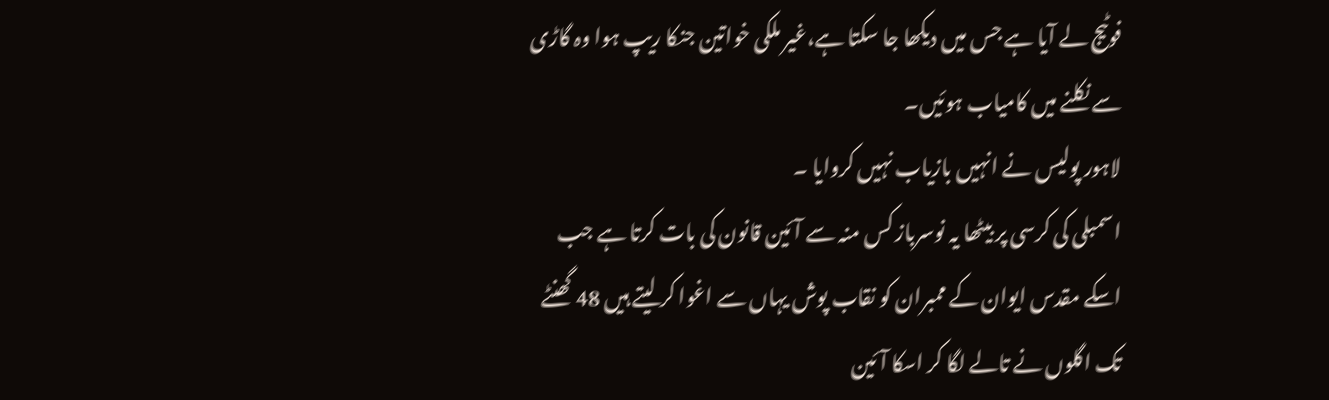فوٹیج لے آیا ہے جس میں دیکھا جا سکتا ہے،غیر ملکی خواتین جنکا ریپ ہوا وہ گاڑی سے نکلنے میں کامیاب ہوئیں۔
لاہور پولیس نے انہیں بازیاب نہیں کروایا ۔
اسمبلی کی کرسی پر بیٹھا یہ نوسرباز کس منہ سے آئین قانون کی بات کرتا ہے جب اسکے مقدس ایوان کے ممبران کو نقاب پوش یہاں سے اغوا کر لیتے ہیں 48 گھنٹے تک اگلوں نے تالے لگا کر اسکا آئین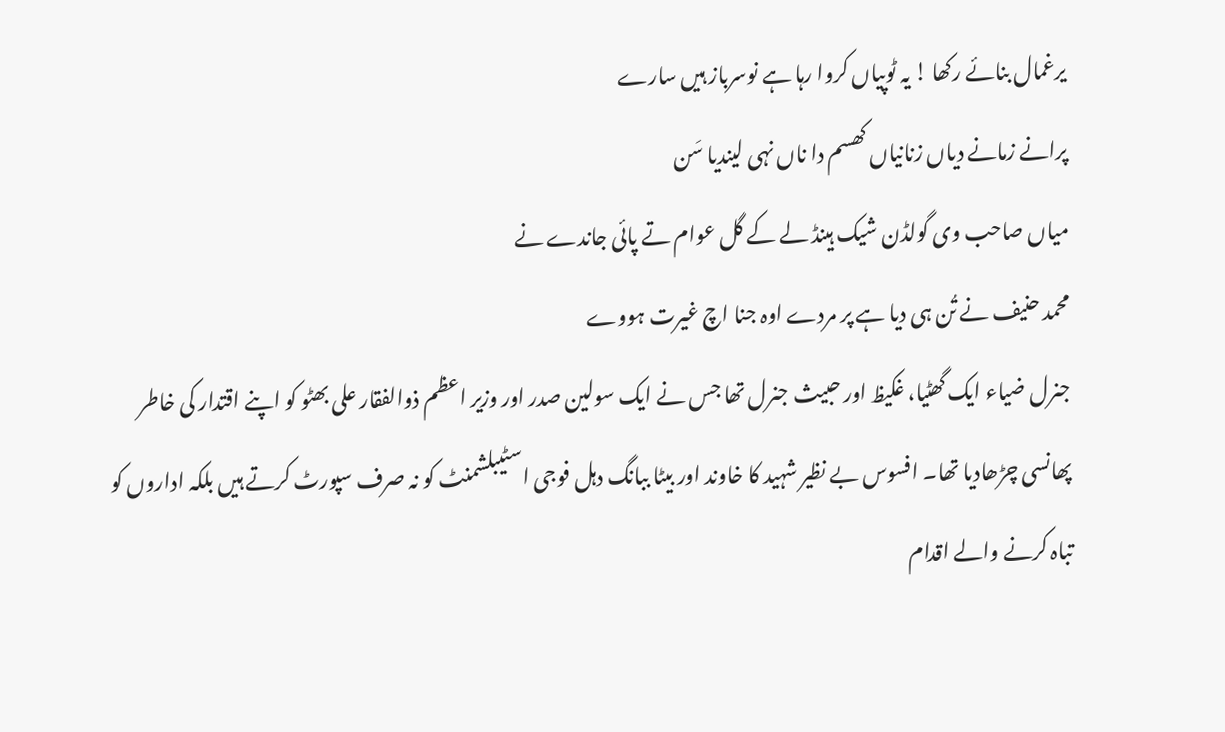یرغمال بنائے رکھا ! یہ ٹوپیاں کروا رہا ہے نوسرباز ہیں سارے
پرانے زمانے دیاں زنانیاں کھسم دا ناں نہی لیندیا سَن
میاں صاحب وی گولڈن شیک ہینڈ لے کے گل عوام تے پائی جاندے نے
محمد حنیف نے تُن ہی دیا ہے پر مردے اوہ جنا اچ غیرت ہووے
جنرل ضیاء ایک گھٹیا، غکیظ اور حبیث جنرل تھا جس نے ایک سولین صدر اور وزیر اعظم ذوالفقار علی بھٹو کو اپنے اقتدار کی خاطر پھانسی چڑھادیا تھا۔ افسوس بے نظیر شہید کا خاوند اور بیٹا ببانگ دہل فوجی اسٹیبلشمنٹ کو نہ صرف سپورٹ کرتے ہیں بلکہ اداروں کو تباہ کرنے والے اقدام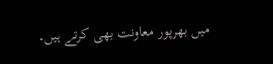میں بھرپور معاونت بھی کرتے ہیں۔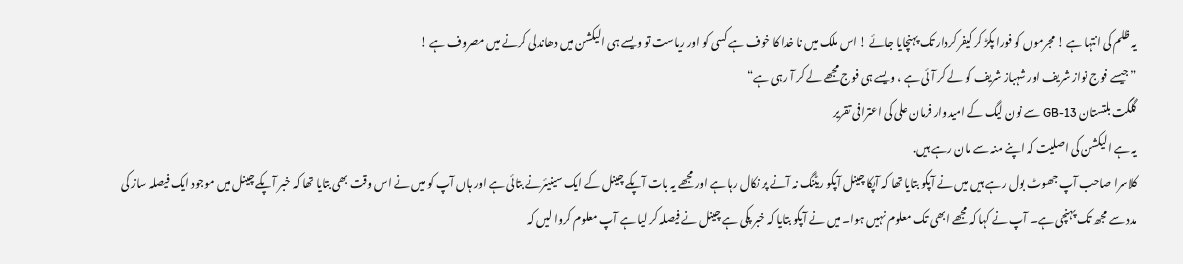یہ ظلم کی انتہا ہے ! مجرموں کو فورا پکڑ کر کیفر کردار تک پہنچایا جائے ! اس ملک میں نا خدا کا خوف ہے کسی کو اور ریاست تو ویسے ہی الیکشن میں دھاندلی کرنے میں مصروف ہے !
”جیسے فوج نواز شریف اور شہباز شریف کو لے کر آئی ہے ، ویسے ہی فوج مجھے لے کر آ رہی ہے“
گلگت بلتستان GB-13 سے نون لیگ کے امیدوار فرمان علی کی اعترافی تقریر
یہ ہے الیکشن کی اصلیت کہ اپنے منہ سے مان رہے ہیں.
کلاسرا صاحب آپ جھوٹ بول رہے ہیں میں نے آپکو بتایا تھا کہ آپکا چینل آپکو ریٹنگ نہ آنے پر نکال رہا ہے اور مجھے یہ بات آپکے چینل کے ایک سینیئرنے بتائی ہے اور ہاں آپ کو میں نے اس وقت بھی بتایا تھا کہ خبر آپکے چینل میں موجود ایک فیصلہ ساز کی مدد سے مجھ تک پہنچی ہے۔ آپ نے کہا کہ مجھے ابھی تک معلوم نہیں ہوا۔ میں نے آپکو بتایا کہ خبر پکی ہے چینل نے فیصلہ کر لیا ہے آپ معلوم کروا لیں کہ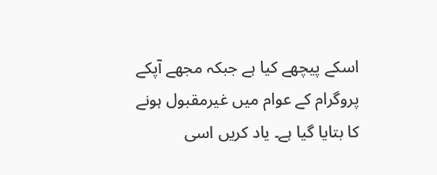اسکے پیچھے کیا ہے جبکہ مجھے آپکے پروگرام کے عوام میں غیرمقبول ہونے کا بتایا گیا ہے۔ یاد کریں اسی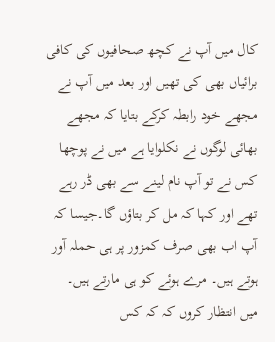کال میں آپ نے کچھ صحافیوں کی کافی برائیاں بھی کی تھیں اور بعد میں آپ نے مجھے خود رابطہ کرکے بتایا کہ مجھے بھائی لوگوں نے نکلوایا ہے میں نے پوچھا کس نے تو آپ نام لینے سے بھی ڈر رہے تھے اور کہا کہ مل کر بتاؤں گا۔جیسا کہ آپ اب بھی صرف کمزور پر ہی حملہ آور ہوتے ہیں۔ مرے ہوئے کو ہی مارتے ہیں۔ میں انتظار کروں کہ کہ کس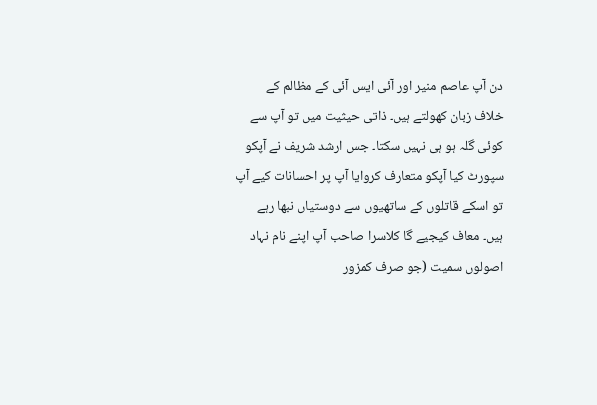دن آپ عاصم منیر اور آئی ایس آئی کے مظالم کے خلاف زبان کھولتے ہیں۔ ذاتی حیثیت میں تو آپ سے کوئی گلہ ہو ہی نہیں سکتا۔ جس ارشد شریف نے آپکو سپورٹ کیا آپکو متعارف کروایا آپ پر احسانات کیے آپ تو اسکے قاتلوں کے ساتھیوں سے دوستیاں نبھا رہے ہیں۔ معاف کیجیے گا کلاسرا صاحب آپ اپنے نام نہاد اصولوں سمیت (جو صرف کمزور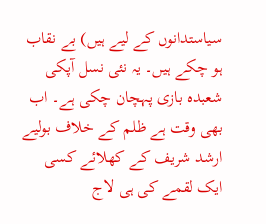سیاستدانوں کے لیے ہیں) بے نقاب ہو چکے ہیں۔ یہ نئی نسل آپکی شعبدہ بازی پہچان چکی ہے۔ اب بھی وقت ہے ظلم کے خلاف بولیے ارشد شریف کے کھلائے کسی ایک لقمے کی ہی لاج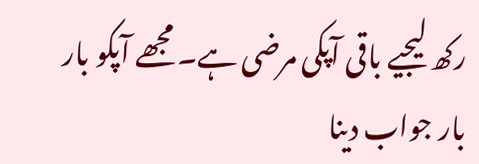رکھ لیجیے باقی آپکی مرضی ہے۔ مجھے آپکو بار بار جواب دینا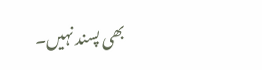بھی پسند نہیں۔